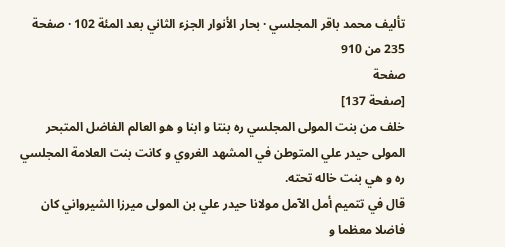تأليف محمد باقر المجلسي · بحار الأنوار الجزء الثاني بعد المئة 102 · صفحة 235 من 910
صفحة
[صفحة 137]
خلف من بنت المولى المجلسي ره بنتا و ابنا و هو العالم الفاضل المتبحر المولى حيدر علي المتوطن في المشهد الغروي و كانت بنت العلامة المجلسي ره و هي بنت خاله تحته.
قال في تتميم أمل الآمل مولانا حيدر علي بن المولى ميرزا الشيرواني كان فاضلا معظما و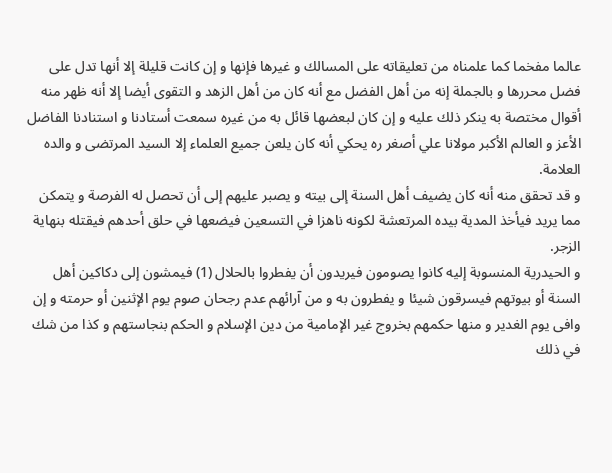عالما مفخما كما علمناه من تعليقاته على المسالك و غيرها فإنها و إن كانت قليلة إلا أنها تدل على فضل محررها و بالجملة إنه من أهل الفضل مع أنه كان من أهل الزهد و التقوى أيضا إلا أنه ظهر منه أقوال مختصة به ينكر ذلك عليه و إن كان لبعضها قائل به من غيره سمعت أستادنا و استنادنا الفاضل الأعز و العالم الأكبر مولانا علي أصغر ره يحكي أنه كان يلعن جميع العلماء إلا السيد المرتضى و والده العلامة.
و قد تحقق منه أنه كان يضيف أهل السنة إلى بيته و يصبر عليهم إلى أن تحصل له الفرصة و يتمكن مما يريد فيأخذ المدية بيده المرتعشة لكونه ناهزا في التسعين فيضعها في حلق أحدهم فيقتله بنهاية الزجر.
و الحيدرية المنسوبة إليه كانوا يصومون فيريدون أن يفطروا بالحلال (1) فيمشون إلى دكاكين أهل السنة أو بيوتهم فيسرقون شيئا و يفطرون به و من آرائهم عدم رجحان صوم يوم الإثنين أو حرمته و إن وافى يوم الغدير و منها حكمهم بخروج غير الإمامية من دين الإسلام و الحكم بنجاستهم و كذا من شك في ذلك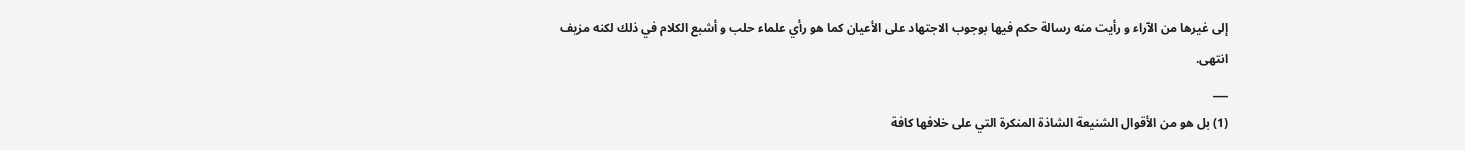إلى غيرها من الآراء و رأيت منه رسالة حكم فيها بوجوب الاجتهاد على الأعيان كما هو رأي علماء حلب و أشبع الكلام في ذلك لكنه مزيف انتهى.
___
(1) بل هو من الأقوال الشنيعة الشاذة المنكرة التي على خلافها كافة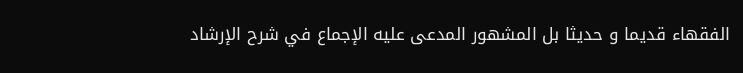الفقهاء قديما و حديثا بل المشهور المدعى عليه الإجماع في شرح الإرشاد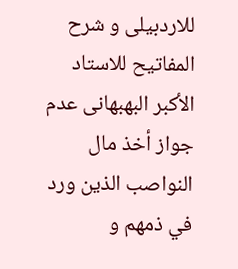للاردبيلى و شرح المفاتيح للاستاد الأكبر البهبهانى عدم جواز أخذ مال النواصب الذين ورد في ذمهم و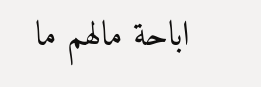اباحة مالهم ما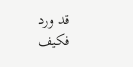قد ورد فكيف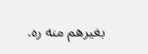بغيرهم منه ره.